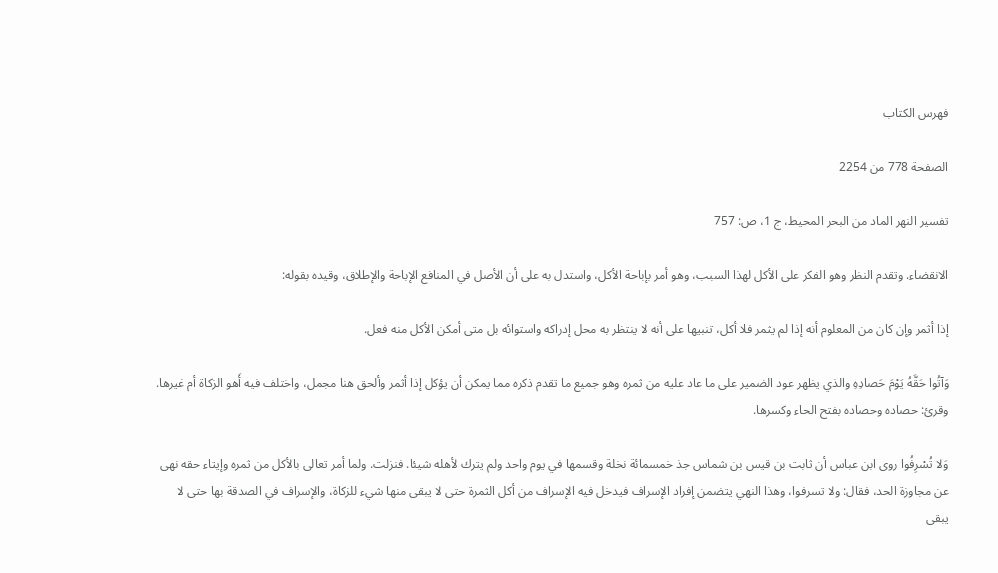فهرس الكتاب

الصفحة 778 من 2254

تفسير النهر الماد من البحر المحيط، ج 1، ص: 757

الانقضاء. وتقدم النظر وهو الفكر على الأكل لهذا السبب، وهو أمر بإباحة الأكل، واستدل به على أن الأصل في المنافع الإباحة والإطلاق، وقيده بقوله:

إذا أثمر وإن كان من المعلوم أنه إذا لم يثمر فلا أكل، تنبيها على أنه لا ينتظر به محل إدراكه واستوائه بل متى أمكن الأكل منه فعل.

وَآتُوا حَقَّهُ يَوْمَ حَصادِهِ والذي يظهر عود الضمير على ما عاد عليه من ثمره وهو جميع ما تقدم ذكره مما يمكن أن يؤكل إذا أثمر وألحق هنا مجمل، واختلف فيه أَهو الزكاة أم غيرها. وقرئ: حصاده وحصاده بفتح الحاء وكسرها.

وَلا تُسْرِفُوا روى ابن عباس أن ثابت بن قيس بن شماس جذ خمسمائة نخلة وقسمها في يوم واحد ولم يترك لأهله شيئا. فنزلت. ولما أمر تعالى بالأكل من ثمره وإيتاء حقه نهى عن مجاوزة الحد، فقال: ولا تسرفوا، وهذا النهي يتضمن إفراد الإسراف فيدخل فيه الإسراف من أكل الثمرة حتى لا يبقى منها شيء للزكاة، والإسراف في الصدقة بها حتى لا يبقى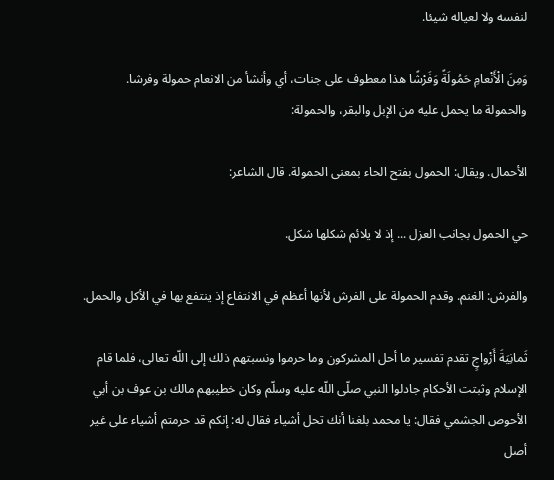لنفسه ولا لعياله شيئا.

وَمِنَ الْأَنْعامِ حَمُولَةً وَفَرْشًا هذا معطوف على جنات، أي وأنشأ من الانعام حمولة وفرشا. والحمولة ما يحمل عليه من الإبل والبقر، والحمولة:

الأحمال. ويقال: الحمول بفتح الحاء بمعنى الحمولة. قال الشاعر:

حي الحمول بجانب العزل ... إذ لا يلائم شكلها شكل.

والفرش: الغنم. وقدم الحمولة على الفرش لأنها أعظم في الانتفاع إذ ينتفع بها في الأكل والحمل.

ثَمانِيَةَ أَزْواجٍ تقدم تفسير ما أحل المشركون وما حرموا ونسبتهم ذلك إلى اللّه تعالى، فلما قام الإسلام وثبتت الأحكام جادلوا النبي صلّى اللّه عليه وسلّم وكان خطيبهم مالك بن عوف بن أبي الأحوص الجشمي فقال: يا محمد بلغنا أنك تحل أشياء فقال له: إنكم قد حرمتم أشياء على غير أصل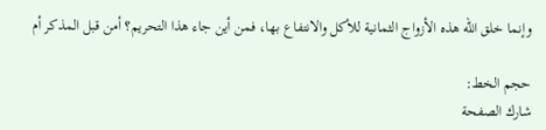وإنما خلق اللّه هذه الأزواج الثمانية للأكل والانتفاع بها، فمن أين جاء هذا التحريم؟ أمن قبل المذكر أم

حجم الخط:
شارك الصفحة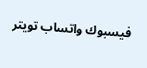فيسبوك واتساب تويتر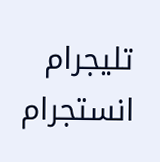تليجرام انستجرام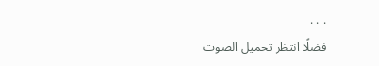. . .
فضلًا انتظر تحميل الصوت